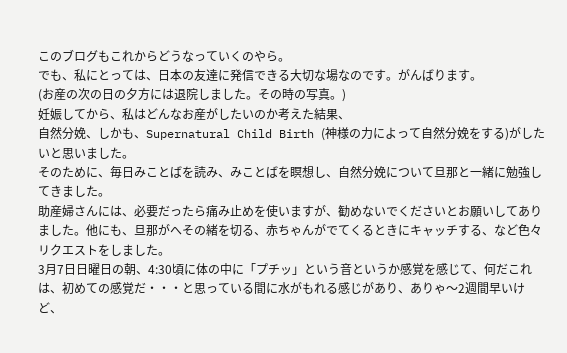このブログもこれからどうなっていくのやら。
でも、私にとっては、日本の友達に発信できる大切な場なのです。がんばります。
(お産の次の日の夕方には退院しました。その時の写真。)
妊娠してから、私はどんなお産がしたいのか考えた結果、
自然分娩、しかも、Supernatural Child Birth (神様の力によって自然分娩をする)がしたいと思いました。
そのために、毎日みことばを読み、みことばを瞑想し、自然分娩について旦那と一緒に勉強してきました。
助産婦さんには、必要だったら痛み止めを使いますが、勧めないでくださいとお願いしてありました。他にも、旦那がへその緒を切る、赤ちゃんがでてくるときにキャッチする、など色々リクエストをしました。
3月7日日曜日の朝、4:30頃に体の中に「プチッ」という音というか感覚を感じて、何だこれは、初めての感覚だ・・・と思っている間に水がもれる感じがあり、ありゃ〜2週間早いけど、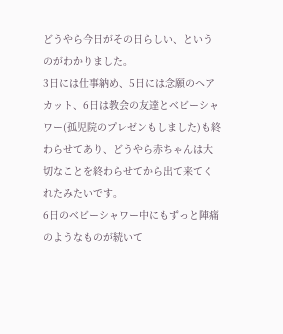どうやら今日がその日らしい、というのがわかりました。
3日には仕事納め、5日には念願のヘアカット、6日は教会の友達とベビーシャワー(孤児院のプレゼンもしました)も終わらせてあり、どうやら赤ちゃんは大切なことを終わらせてから出て来てくれたみたいです。
6日のベビーシャワー中にもずっと陣痛のようなものが続いて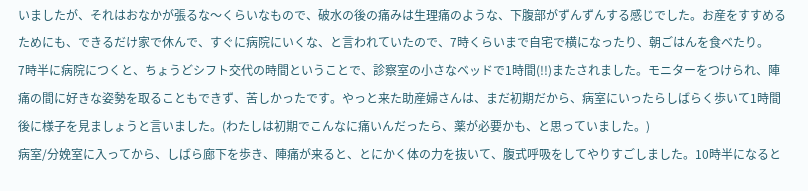いましたが、それはおなかが張るな〜くらいなもので、破水の後の痛みは生理痛のような、下腹部がずんずんする感じでした。お産をすすめるためにも、できるだけ家で休んで、すぐに病院にいくな、と言われていたので、7時くらいまで自宅で横になったり、朝ごはんを食べたり。
7時半に病院につくと、ちょうどシフト交代の時間ということで、診察室の小さなベッドで1時間(!!)またされました。モニターをつけられ、陣痛の間に好きな姿勢を取ることもできず、苦しかったです。やっと来た助産婦さんは、まだ初期だから、病室にいったらしばらく歩いて1時間後に様子を見ましょうと言いました。(わたしは初期でこんなに痛いんだったら、薬が必要かも、と思っていました。)
病室/分娩室に入ってから、しばら廊下を歩き、陣痛が来ると、とにかく体の力を抜いて、腹式呼吸をしてやりすごしました。10時半になると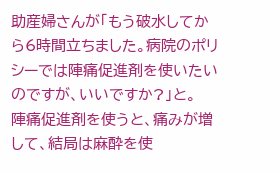助産婦さんが「もう破水してから6時間立ちました。病院のポリシーでは陣痛促進剤を使いたいのですが、いいですか?」と。
陣痛促進剤を使うと、痛みが増して、結局は麻酔を使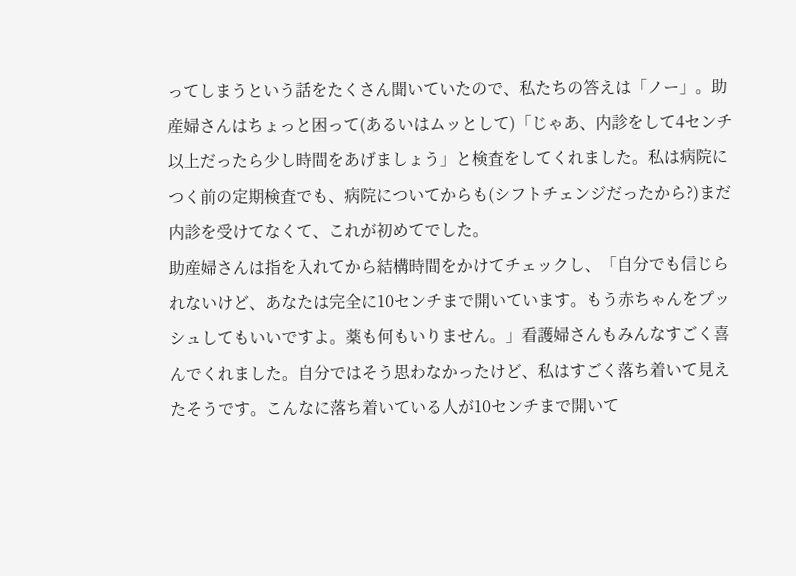ってしまうという話をたくさん聞いていたので、私たちの答えは「ノー」。助産婦さんはちょっと困って(あるいはムッとして)「じゃあ、内診をして4センチ以上だったら少し時間をあげましょう」と検査をしてくれました。私は病院につく前の定期検査でも、病院についてからも(シフトチェンジだったから?)まだ内診を受けてなくて、これが初めてでした。
助産婦さんは指を入れてから結構時間をかけてチェックし、「自分でも信じられないけど、あなたは完全に10センチまで開いています。もう赤ちゃんをプッシュしてもいいですよ。薬も何もいりません。」看護婦さんもみんなすごく喜んでくれました。自分ではそう思わなかったけど、私はすごく落ち着いて見えたそうです。こんなに落ち着いている人が10センチまで開いて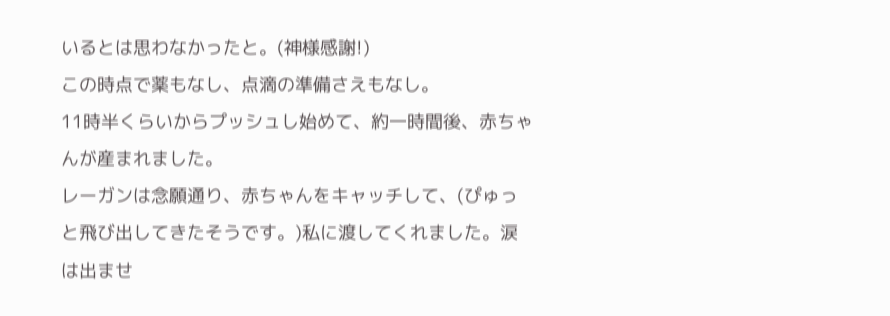いるとは思わなかったと。(神様感謝!)
この時点で薬もなし、点滴の準備さえもなし。
11時半くらいからプッシュし始めて、約一時間後、赤ちゃんが産まれました。
レーガンは念願通り、赤ちゃんをキャッチして、(ぴゅっと飛び出してきたそうです。)私に渡してくれました。涙は出ませ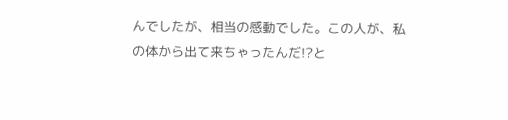んでしたが、相当の感動でした。この人が、私の体から出て来ちゃったんだ!?と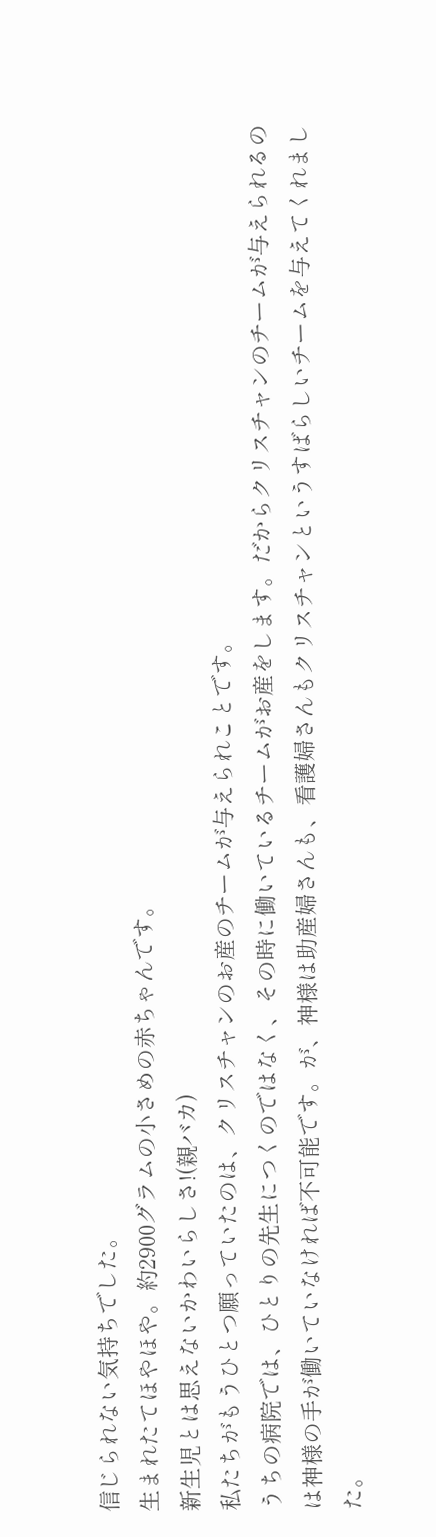信じられない気持ちでした。
生まれたてほやほや。約2900グラムの小さめの赤ちゃんです。
新生児とは思えないかわいらしさ!(親バカ)
私たちがもうひとつ願っていたのは、クリスチャンのお産のチームが与えられことです。
うちの病院では、ひとりの先生につくのではなく、その時に働いているチームがお産をします。だからクリスチャンのチームが与えられるのは神様の手が働いていなければ不可能です。が、神様は助産婦さんも、看護婦さんもクリスチャンというすばらしいチームを与えてくれました。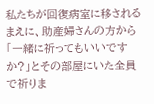私たちが回復病室に移されるまえに、助産婦さんの方から「一緒に祈ってもいいですか?」とその部屋にいた全員で祈りま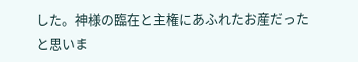した。神様の臨在と主権にあふれたお産だったと思いま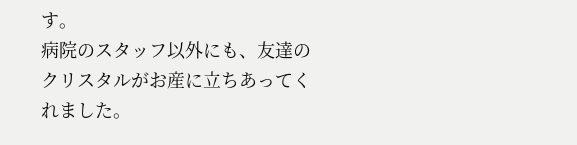す。
病院のスタッフ以外にも、友達のクリスタルがお産に立ちあってくれました。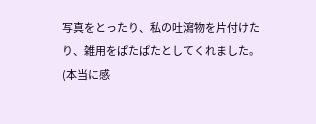写真をとったり、私の吐瀉物を片付けたり、雑用をぱたぱたとしてくれました。(本当に感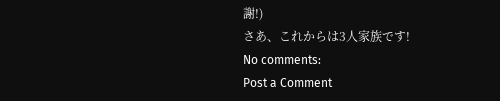謝!)
さあ、これからは3人家族です!
No comments:
Post a Comment